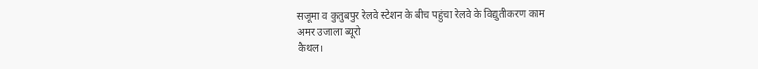सजूमा व कुतुबपुर रेलवे स्टेशन के बीच पहुंचा रेलवे के विद्युतीकरण काम
अमर उजाला ब्यूरो
कैथल।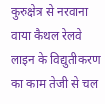कुरुक्षेत्र से नरवाना वाया कैथल रेलवे लाइन के विद्युतीकरण का काम तेजी से चल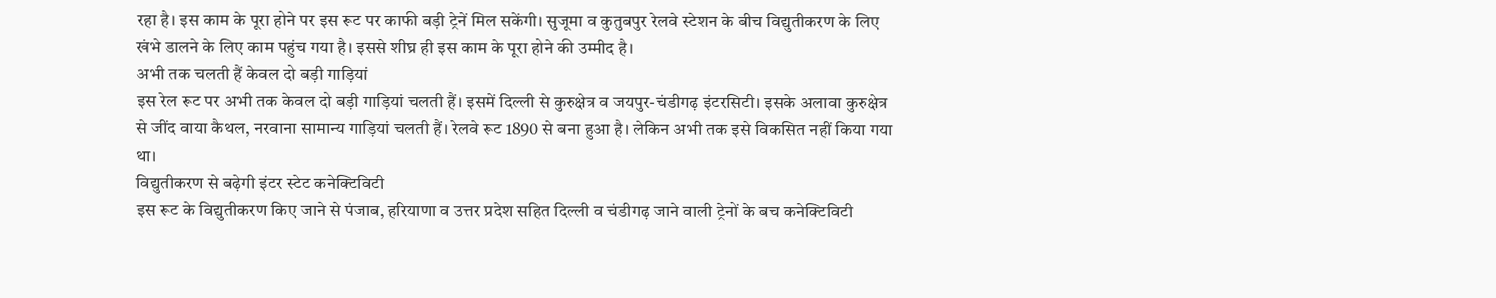रहा है। इस काम के पूरा होने पर इस रूट पर काफी बड़ी ट्रेनें मिल सकेंगी। सुजूमा व कुतुबपुर रेलवे स्टेशन के बीच विद्युतीकरण के लिए खंभे डालने के लिए काम पहुंच गया है। इससे शीघ्र ही इस काम के पूरा होने की उम्मीद है।
अभी तक चलती हैं केवल दो बड़ी गाड़ियां
इस रेल रूट पर अभी तक केवल दो बड़ी गाड़ियां चलती हैं। इसमें दिल्ली से कुरुक्षेत्र व जयपुर-चंडीगढ़ इंटरसिटी। इसके अलावा कुरुक्षेत्र से जींद वाया कैथल, नरवाना सामान्य गाड़ियां चलती हैं। रेलवे रूट 1890 से बना हुआ है। लेकिन अभी तक इसे विकसित नहीं किया गया था।
विद्युतीकरण से बढ़ेगी इंटर स्टेट कनेक्टिविटी
इस रूट के विद्युतीकरण किए जाने से पंजाब, हरियाणा व उत्तर प्रदेश सहित दिल्ली व चंडीगढ़ जाने वाली ट्रेनों के बच कनेक्टिविटी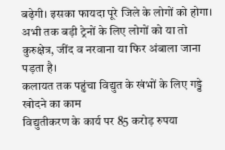बढ़ेगी। इसका फायदा पूरे जिले के लोगों को होगा। अभी तक बड़ी ट्रेनों के लिए लोगों को या तो कुरुक्षेत्र, जींद व नरवाना या फिर अंबाला जाना पड़ता है।
कलायत तक पहुंचा विद्युत के खंभों के लिए गड्डे खोदने का काम
विद्युतीकरण के कार्य पर 85 करोड़ रुपया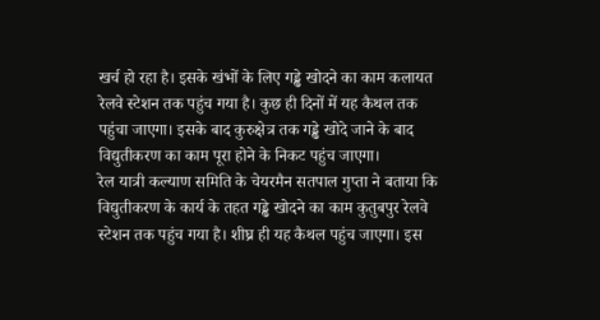खर्च हो रहा है। इसके खंभों के लिए गड्ढे खोदने का काम कलायत रेलवे स्टेशन तक पहुंच गया है। कुछ ही दिनों में यह कैथल तक पहुंचा जाएगा। इसके बाद कुरुक्षेत्र तक गड्ढे खोदे जाने के बाद विद्युतीकरण का काम पूरा होने के निकट पहुंच जाएगा।
रेल यात्री कल्याण समिति के चेयरमैन सतपाल गुप्ता ने बताया कि विद्युतीकरण के कार्य के तहत गड्ढे खोदने का काम कुतुबपुर रेलवे स्टेशन तक पहुंच गया है। शीघ्र ही यह कैथल पहुंच जाएगा। इस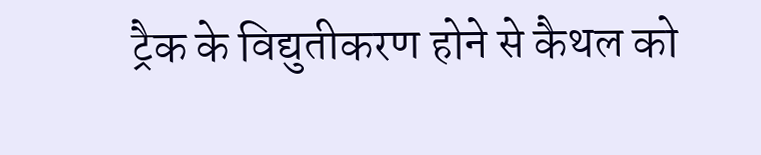ट्रैक के विद्युतीकरण होने से कैथल को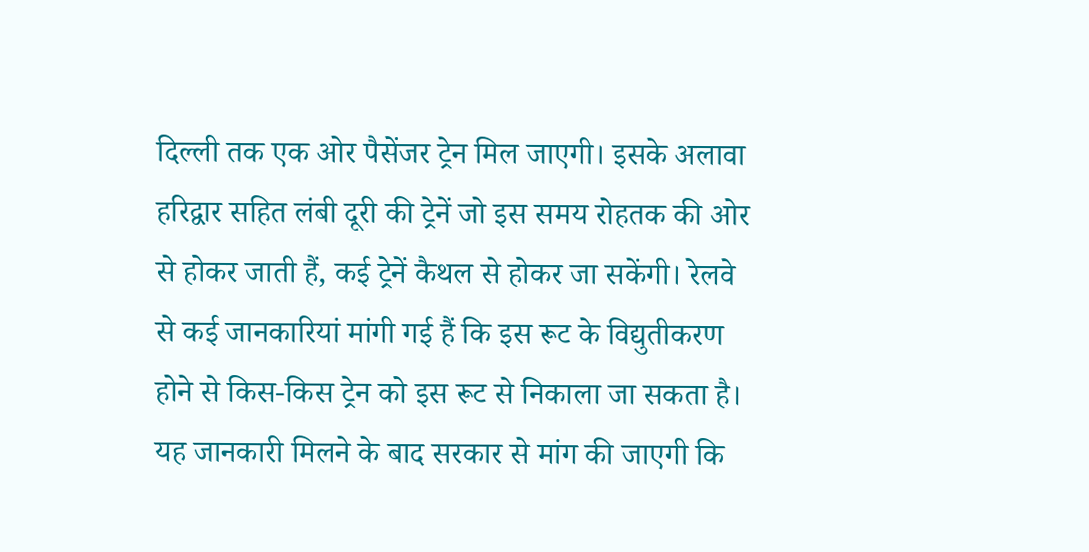दिल्ली तक एक ओर पैसेंजर ट्रेन मिल जाएगी। इसके अलावा हरिद्वार सहित लंबी दूरी की ट्रेनें जो इस समय रोहतक की ओर से होकर जाती हैं, कई ट्रेनें कैथल से होकर जा सकेंगी। रेलवे से कई जानकारियां मांगी गई हैं कि इस रूट के विद्युतीकरण होने से किस-किस ट्रेन को इस रूट से निकाला जा सकता है। यह जानकारी मिलने के बाद सरकार से मांग की जाएगी कि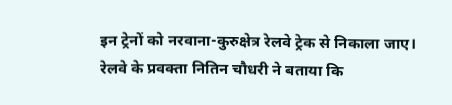इन ट्रेनों को नरवाना-कुरुक्षेत्र रेलवे ट्रेक से निकाला जाए।
रेलवे के प्रवक्ता नितिन चौधरी ने बताया कि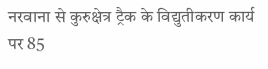नरवाना से कुरुक्षेत्र ट्रैक के विद्युतीकरण कार्य पर 85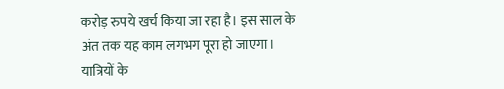करोड़ रुपये खर्च किया जा रहा है। इस साल के अंत तक यह काम लगभग पूरा हो जाएगा। यात्रियों के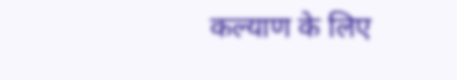कल्याण के लिए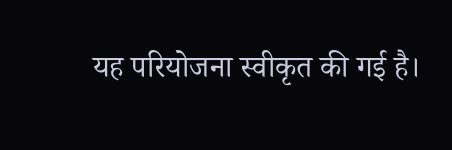यह परियोजना स्वीकृत की गई है।